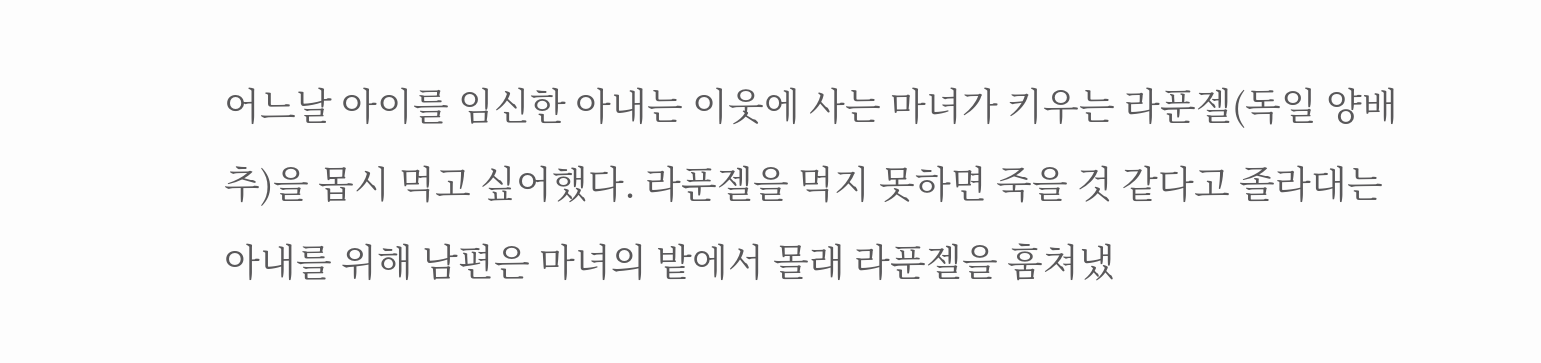어느날 아이를 임신한 아내는 이웃에 사는 마녀가 키우는 라푼젤(독일 양배추)을 몹시 먹고 싶어했다. 라푼젤을 먹지 못하면 죽을 것 같다고 졸라대는 아내를 위해 남편은 마녀의 밭에서 몰래 라푼젤을 훔쳐냈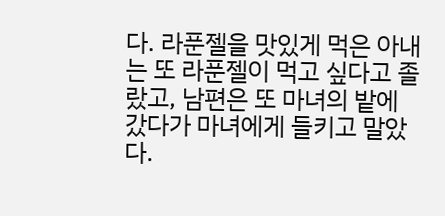다. 라푼젤을 맛있게 먹은 아내는 또 라푼젤이 먹고 싶다고 졸랐고, 남편은 또 마녀의 밭에 갔다가 마녀에게 들키고 말았다.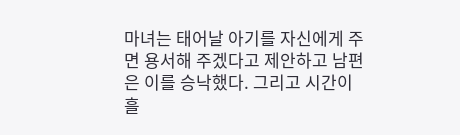마녀는 태어날 아기를 자신에게 주면 용서해 주겠다고 제안하고 남편은 이를 승낙했다. 그리고 시간이 흘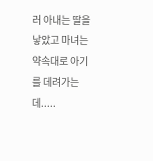러 아내는 딸을 낳았고 마녀는 약속대로 아기를 데려가는데.....